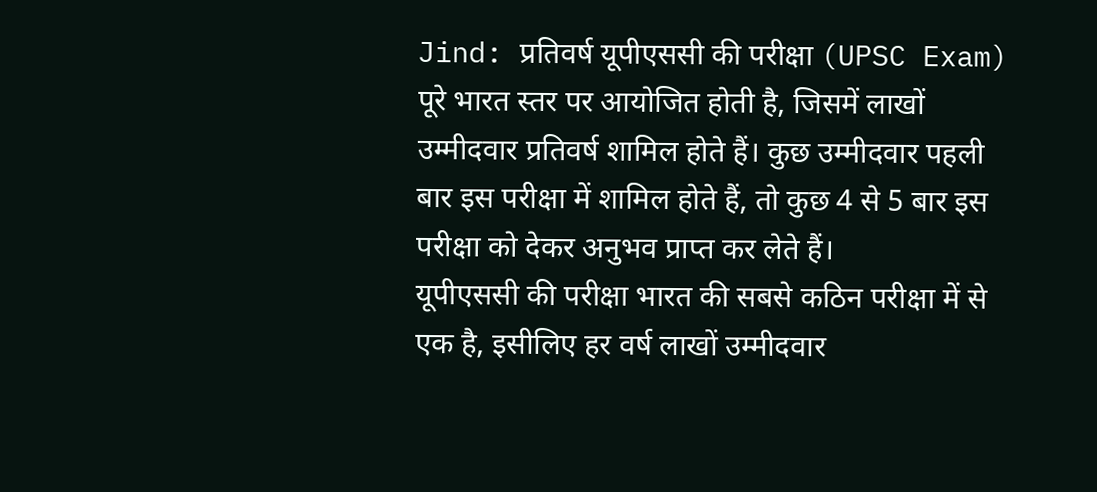Jind: प्रतिवर्ष यूपीएससी की परीक्षा (UPSC Exam) पूरे भारत स्तर पर आयोजित होती है, जिसमें लाखों उम्मीदवार प्रतिवर्ष शामिल होते हैं। कुछ उम्मीदवार पहली बार इस परीक्षा में शामिल होते हैं, तो कुछ 4 से 5 बार इस परीक्षा को देकर अनुभव प्राप्त कर लेते हैं।
यूपीएससी की परीक्षा भारत की सबसे कठिन परीक्षा में से एक है, इसीलिए हर वर्ष लाखों उम्मीदवार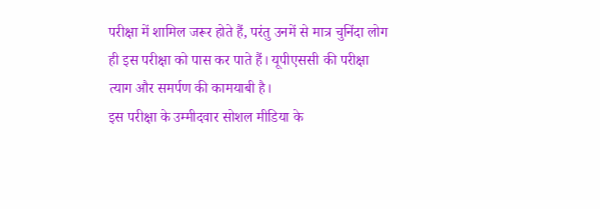परीक्षा में शामिल जरूर होते हैं, परंतु उनमें से मात्र चुनिंदा लोग ही इस परीक्षा को पास कर पाते हैं। यूपीएससी की परीक्षा त्याग और समर्पण की कामयाबी है।
इस परीक्षा के उम्मीदवार सोशल मीडिया के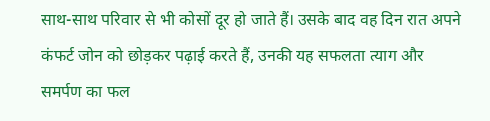साथ-साथ परिवार से भी कोसों दूर हो जाते हैं। उसके बाद वह दिन रात अपने कंफर्ट जोन को छोड़कर पढ़ाई करते हैं, उनकी यह सफलता त्याग और समर्पण का फल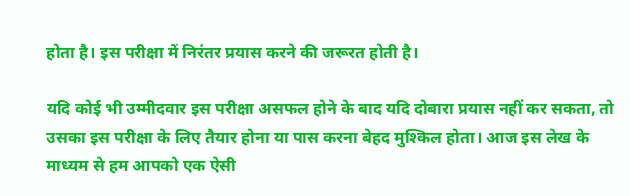होता है। इस परीक्षा में निरंतर प्रयास करने की जरूरत होती है।

यदि कोई भी उम्मीदवार इस परीक्षा असफल होने के बाद यदि दोबारा प्रयास नहीं कर सकता, तो उसका इस परीक्षा के लिए तैयार होना या पास करना बेहद मुश्किल होता। आज इस लेख के माध्यम से हम आपको एक ऐसी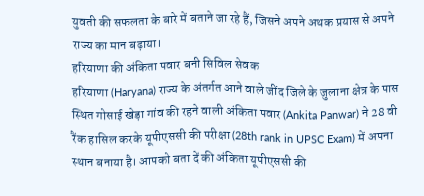युवती की सफलता के बारे में बताने जा रहे हैं, जिसने अपने अथक प्रयास से अपने राज्य का मान बढ़ाया।
हरियाणा की अंकिता पवार बनी सिविल सेवक
हरियाणा (Haryana) राज्य के अंतर्गत आने वाले जींद जिले के जुलाना क्षेत्र के पास स्थित गोसाई खेड़ा गांव की रहने वाली अंकिता पवार (Ankita Panwar) ने 28 वी रैंक हासिल करके यूपीएससी की परीक्षा (28th rank in UPSC Exam) में अपना स्थान बनाया है। आपको बता दें की अंकिता यूपीएससी की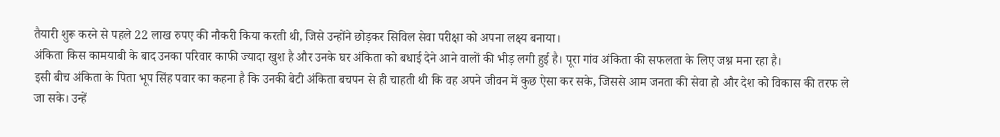तैयारी शुरू करने से पहले 22 लाख रुपए की नौकरी किया करती थी, जिसे उन्होंने छोड़कर सिविल सेवा परीक्षा को अपना लक्ष्य बनाया।
अंकिता किस कामयाबी के बाद उनका परिवार काफी ज्यादा खुश है और उनके घर अंकिता को बधाई देने आने वालों की भीड़ लगी हुई है। पूरा गांव अंकिता की सफलता के लिए जश्न मना रहा है।
इसी बीच अंकिता के पिता भूप सिंह पवार का कहना है कि उनकी बेटी अंकिता बचपन से ही चाहती थी कि वह अपने जीवन में कुछ ऐसा कर सके, जिससे आम जनता की सेवा हो और देश को विकास की तरफ ले जा सके। उन्हें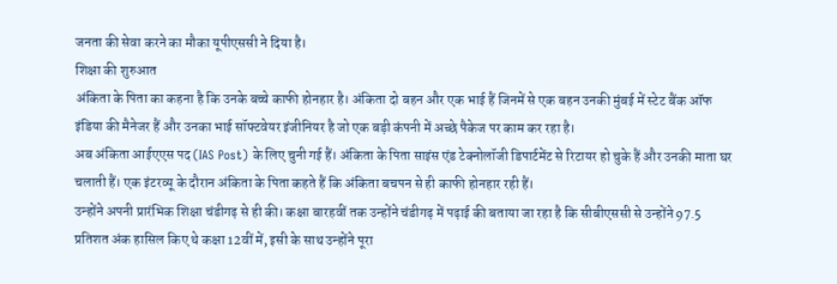जनता की सेवा करने का मौका यूपीएससी ने दिया है।
शिक्षा की शुरुआत
अंकिता के पिता का कहना है कि उनके बच्चे काफी होनहार है। अंकिता दो बहन और एक भाई हैं जिनमें से एक बहन उनकी मुंबई में स्टेट बैंक ऑफ इंडिया की मैनेजर हैं और उनका भाई सॉफ्टवेयर इंजीनियर है जो एक बड़ी कंपनी में अच्छे पैकेज पर काम कर रहा है।
अब अंकिता आईएएस पद (IAS Post) के लिए चुनी गई हैं। अंकिता के पिता साइंस एंड टेक्नोलॉजी डिपार्टमेंट से रिटायर हो चुके हैं और उनकी माता घर चलाती हैं। एक इंटरव्यू के दौरान अंकिता के पिता कहते हैं कि अंकिता बचपन से ही काफी होनहार रही हैं।
उन्होंने अपनी प्रारंभिक शिक्षा चंडीगढ़ से ही की। कक्षा बारहवीं तक उन्होंने चंडीगढ़ में पढ़ाई की बताया जा रहा है कि सीबीएससी से उन्होंने 97.5 प्रतिशत अंक हासिल किए थे कक्षा 12वीं में, इसी के साथ उन्होंने पूरा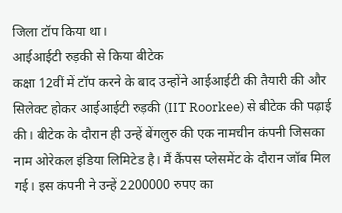जिला टॉप किया था।
आईआईटी रुड़की से किया बीटेक
कक्षा 12वीं में टॉप करने के बाद उन्होंने आईआईटी की तैयारी की और सिलेक्ट होकर आईआईटी रुड़की (IIT Roorkee) से बीटेक की पढ़ाई की। बीटेक के दौरान ही उन्हें बेंगलुरु की एक नामचीन कंपनी जिसका नाम ओरेकल इंडिया लिमिटेड है। मैं कैंपस प्लेसमेंट के दौरान जॉब मिल गई। इस कंपनी ने उन्हें 2200000 रुपए का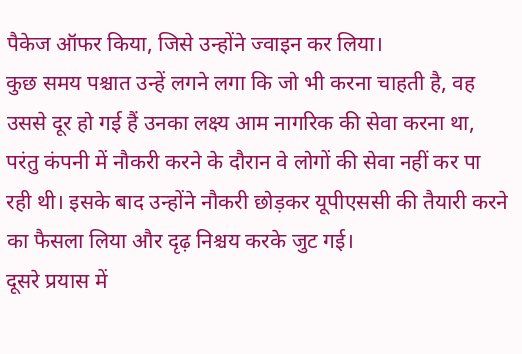पैकेज ऑफर किया, जिसे उन्होंने ज्वाइन कर लिया।
कुछ समय पश्चात उन्हें लगने लगा कि जो भी करना चाहती है, वह उससे दूर हो गई हैं उनका लक्ष्य आम नागरिक की सेवा करना था, परंतु कंपनी में नौकरी करने के दौरान वे लोगों की सेवा नहीं कर पा रही थी। इसके बाद उन्होंने नौकरी छोड़कर यूपीएससी की तैयारी करने का फैसला लिया और दृढ़ निश्चय करके जुट गई।
दूसरे प्रयास में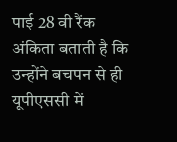पाई 28 वी रैंक
अंकिता बताती है कि उन्होंने बचपन से ही यूपीएससी में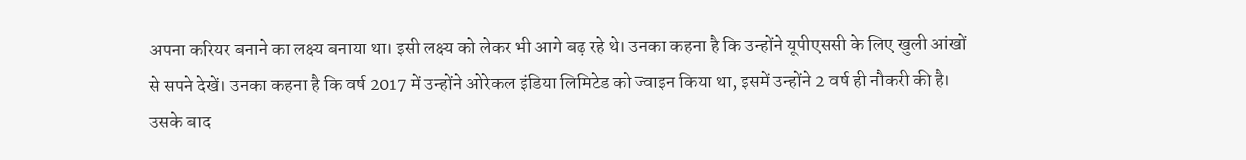अपना करियर बनाने का लक्ष्य बनाया था। इसी लक्ष्य को लेकर भी आगे बढ़ रहे थे। उनका कहना है कि उन्होंने यूपीएससी के लिए खुली आंखों से सपने देखें। उनका कहना है कि वर्ष 2017 में उन्होंने ओरेकल इंडिया लिमिटेड को ज्वाइन किया था, इसमें उन्होंने 2 वर्ष ही नौकरी की है।
उसके बाद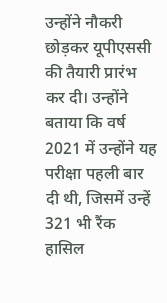उन्होंने नौकरी छोड़कर यूपीएससी की तैयारी प्रारंभ कर दी। उन्होंने बताया कि वर्ष 2021 में उन्होंने यह परीक्षा पहली बार दी थी, जिसमें उन्हें 321 भी रैंक हासिल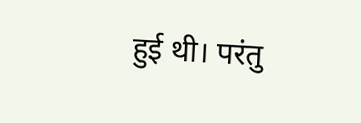हुई थी। परंतु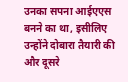उनका सपना आईएएस बनने का था, इसीलिए उन्होंने दोबारा तैयारी की और दूसरे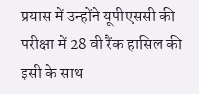प्रयास में उन्होंने यूपीएससी की परीक्षा में 28 वी रैंक हासिल की इसी के साथ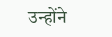उन्होंने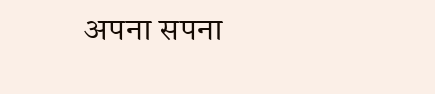अपना सपना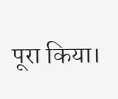पूरा किया।